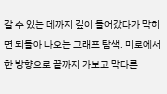갈 수 있는 데까지 깊이 들어갔다가 막히면 되돌아 나오는 그래프 탐색. 미로에서 한 방향으로 끝까지 가보고 막다른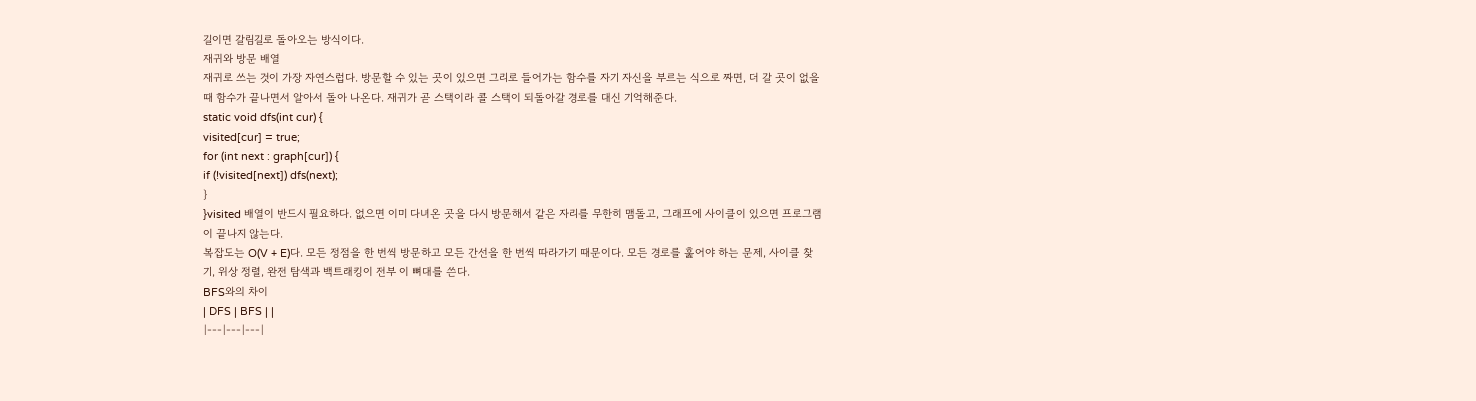길이면 갈림길로 돌아오는 방식이다.
재귀와 방문 배열
재귀로 쓰는 것이 가장 자연스럽다. 방문할 수 있는 곳이 있으면 그리로 들어가는 함수를 자기 자신을 부르는 식으로 짜면, 더 갈 곳이 없을 때 함수가 끝나면서 알아서 돌아 나온다. 재귀가 곧 스택이라 콜 스택이 되돌아갈 경로를 대신 기억해준다.
static void dfs(int cur) {
visited[cur] = true;
for (int next : graph[cur]) {
if (!visited[next]) dfs(next);
}
}visited 배열이 반드시 필요하다. 없으면 이미 다녀온 곳을 다시 방문해서 같은 자리를 무한히 맴돌고, 그래프에 사이클이 있으면 프로그램이 끝나지 않는다.
복잡도는 O(V + E)다. 모든 정점을 한 번씩 방문하고 모든 간선을 한 번씩 따라가기 때문이다. 모든 경로를 훑어야 하는 문제, 사이클 찾기, 위상 정렬, 완전 탐색과 백트래킹이 전부 이 뼈대를 쓴다.
BFS와의 차이
| DFS | BFS | |
|---|---|---|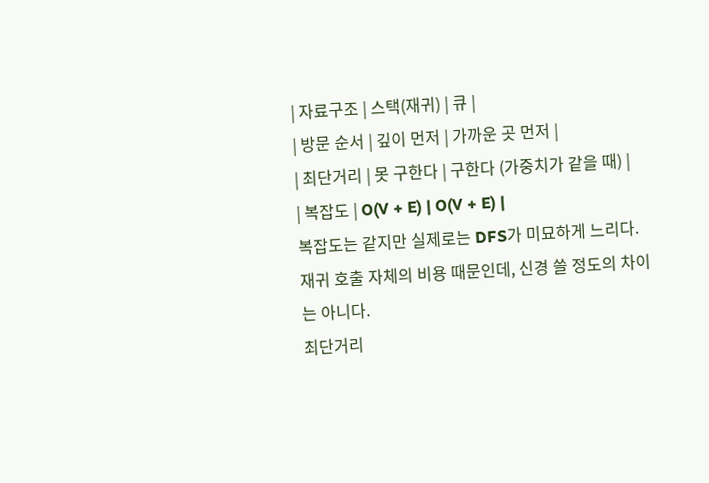| 자료구조 | 스택(재귀) | 큐 |
| 방문 순서 | 깊이 먼저 | 가까운 곳 먼저 |
| 최단거리 | 못 구한다 | 구한다 (가중치가 같을 때) |
| 복잡도 | O(V + E) | O(V + E) |
복잡도는 같지만 실제로는 DFS가 미묘하게 느리다. 재귀 호출 자체의 비용 때문인데, 신경 쓸 정도의 차이는 아니다.
최단거리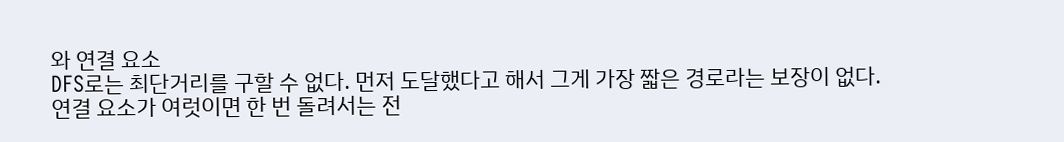와 연결 요소
DFS로는 최단거리를 구할 수 없다. 먼저 도달했다고 해서 그게 가장 짧은 경로라는 보장이 없다.
연결 요소가 여럿이면 한 번 돌려서는 전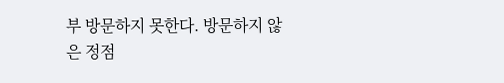부 방문하지 못한다. 방문하지 않은 정점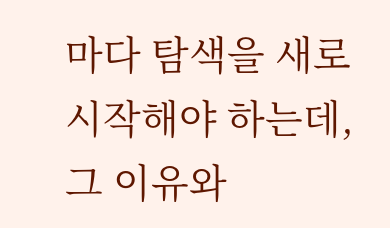마다 탐색을 새로 시작해야 하는데, 그 이유와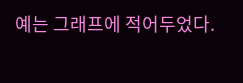예는 그래프에 적어두었다.